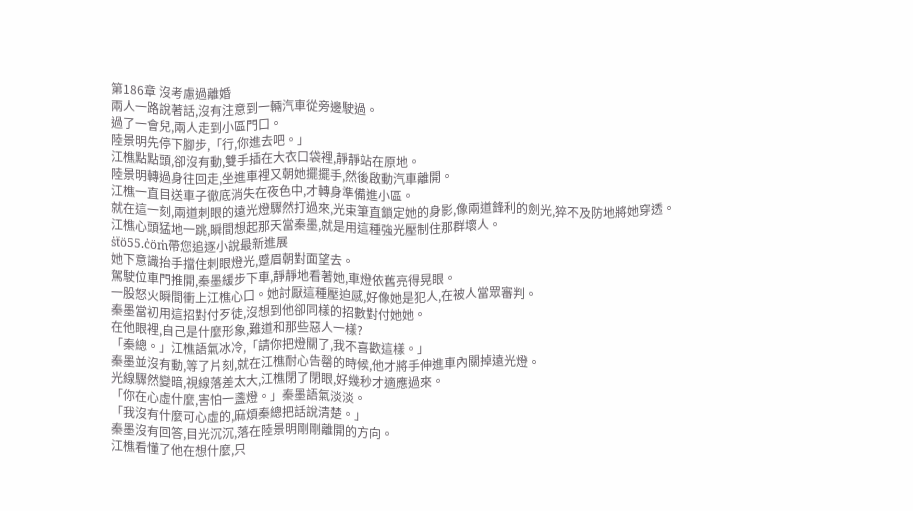第186章 沒考慮過離婚
兩人一路說著話,沒有注意到一輛汽車從旁邊駛過。
過了一會兒,兩人走到小區門口。
陸景明先停下腳步,「行,你進去吧。」
江樵點點頭,卻沒有動,雙手插在大衣口袋裡,靜靜站在原地。
陸景明轉過身往回走,坐進車裡又朝她擺擺手,然後啟動汽車離開。
江樵一直目送車子徹底消失在夜色中,才轉身準備進小區。
就在這一刻,兩道刺眼的遠光燈驟然打過來,光束筆直鎖定她的身影,像兩道鋒利的劍光,猝不及防地將她穿透。
江樵心頭猛地一跳,瞬間想起那天當秦墨,就是用這種強光壓制住那群壞人。
ṡẗö55.ċöṁ帶您追逐小說最新進展
她下意識抬手擋住刺眼燈光,蹙眉朝對面望去。
駕駛位車門推開,秦墨緩步下車,靜靜地看著她,車燈依舊亮得晃眼。
一股怒火瞬間衝上江樵心口。她討厭這種壓迫感,好像她是犯人,在被人當眾審判。
秦墨當初用這招對付歹徒,沒想到他卻同樣的招數對付她她。
在他眼裡,自己是什麼形象,難道和那些惡人一樣?
「秦總。」江樵語氣冰冷,「請你把燈關了,我不喜歡這樣。」
秦墨並沒有動,等了片刻,就在江樵耐心告罄的時候,他才將手伸進車內關掉遠光燈。
光線驟然變暗,視線落差太大,江樵閉了閉眼,好幾秒才適應過來。
「你在心虛什麼,害怕一盞燈。」秦墨語氣淡淡。
「我沒有什麼可心虛的,麻煩秦總把話說清楚。」
秦墨沒有回答,目光沉沉,落在陸景明剛剛離開的方向。
江樵看懂了他在想什麼,只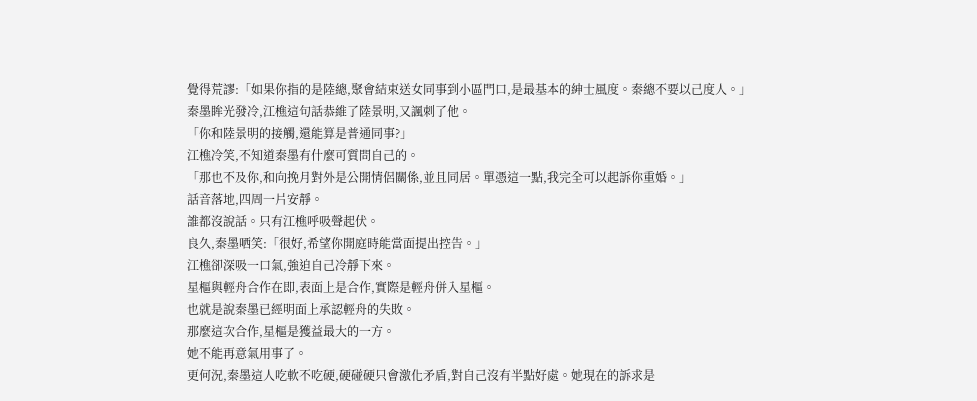覺得荒謬:「如果你指的是陸總,聚會結束送女同事到小區門口,是最基本的紳士風度。秦總不要以己度人。」
秦墨眸光發冷,江樵這句話恭維了陸景明,又諷刺了他。
「你和陸景明的接觸,還能算是普通同事?」
江樵冷笑,不知道秦墨有什麼可質問自己的。
「那也不及你,和向挽月對外是公開情侶關係,並且同居。單憑這一點,我完全可以起訴你重婚。」
話音落地,四周一片安靜。
誰都沒說話。只有江樵呼吸聲起伏。
良久,秦墨哂笑:「很好,希望你開庭時能當面提出控告。」
江樵卻深吸一口氣,強迫自己冷靜下來。
星樞與輕舟合作在即,表面上是合作,實際是輕舟併入星樞。
也就是說秦墨已經明面上承認輕舟的失敗。
那麼這次合作,星樞是獲益最大的一方。
她不能再意氣用事了。
更何況,秦墨這人吃軟不吃硬,硬碰硬只會激化矛盾,對自己沒有半點好處。她現在的訴求是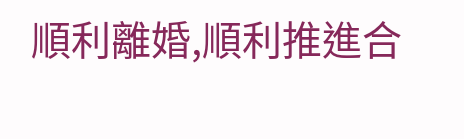順利離婚,順利推進合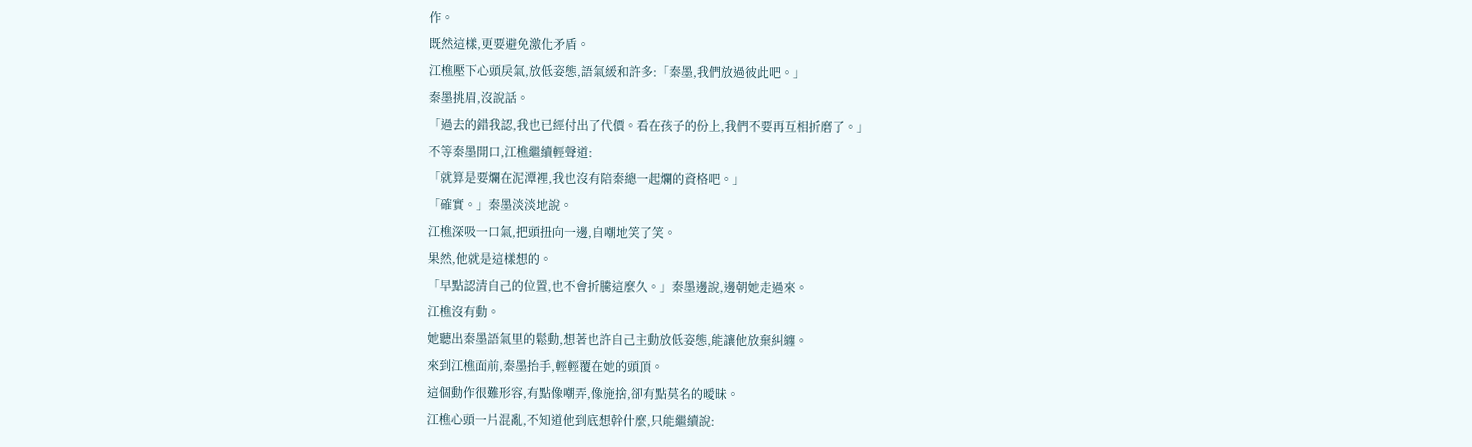作。
既然這樣,更要避免激化矛盾。
江樵壓下心頭戾氣,放低姿態,語氣緩和許多:「秦墨,我們放過彼此吧。」
秦墨挑眉,沒說話。
「過去的錯我認,我也已經付出了代價。看在孩子的份上,我們不要再互相折磨了。」
不等秦墨開口,江樵繼續輕聲道:
「就算是要爛在泥潭裡,我也沒有陪秦總一起爛的資格吧。」
「確實。」秦墨淡淡地說。
江樵深吸一口氣,把頭扭向一邊,自嘲地笑了笑。
果然,他就是這樣想的。
「早點認清自己的位置,也不會折騰這麼久。」秦墨邊說,邊朝她走過來。
江樵沒有動。
她聽出秦墨語氣里的鬆動,想著也許自己主動放低姿態,能讓他放棄糾纏。
來到江樵面前,秦墨抬手,輕輕覆在她的頭頂。
這個動作很難形容,有點像嘲弄,像施捨,卻有點莫名的曖昧。
江樵心頭一片混亂,不知道他到底想幹什麼,只能繼續說: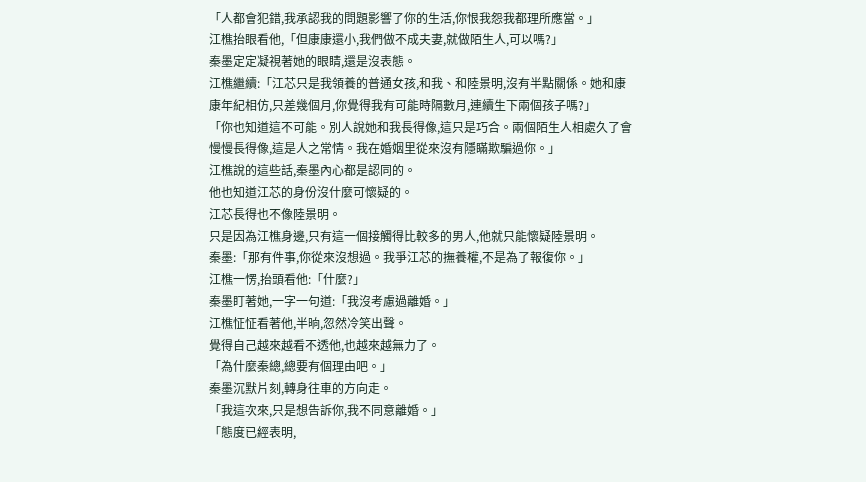「人都會犯錯,我承認我的問題影響了你的生活,你恨我怨我都理所應當。」
江樵抬眼看他,「但康康還小,我們做不成夫妻,就做陌生人,可以嗎?」
秦墨定定凝視著她的眼睛,還是沒表態。
江樵繼續:「江芯只是我領養的普通女孩,和我、和陸景明,沒有半點關係。她和康康年紀相仿,只差幾個月,你覺得我有可能時隔數月,連續生下兩個孩子嗎?」
「你也知道這不可能。別人說她和我長得像,這只是巧合。兩個陌生人相處久了會慢慢長得像,這是人之常情。我在婚姻里從來沒有隱瞞欺騙過你。」
江樵說的這些話,秦墨內心都是認同的。
他也知道江芯的身份沒什麼可懷疑的。
江芯長得也不像陸景明。
只是因為江樵身邊,只有這一個接觸得比較多的男人,他就只能懷疑陸景明。
秦墨:「那有件事,你從來沒想過。我爭江芯的撫養權,不是為了報復你。」
江樵一愣,抬頭看他:「什麼?」
秦墨盯著她,一字一句道:「我沒考慮過離婚。」
江樵怔怔看著他,半晌,忽然冷笑出聲。
覺得自己越來越看不透他,也越來越無力了。
「為什麼秦總,總要有個理由吧。」
秦墨沉默片刻,轉身往車的方向走。
「我這次來,只是想告訴你,我不同意離婚。」
「態度已經表明,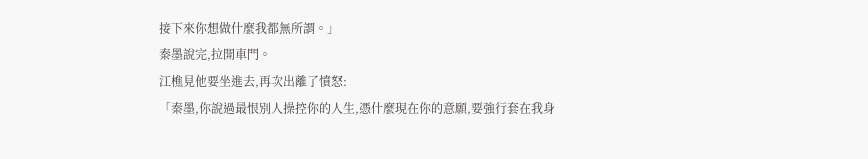接下來你想做什麼我都無所謂。」
秦墨說完,拉開車門。
江樵見他要坐進去,再次出離了憤怒:
「秦墨,你說過最恨別人操控你的人生,憑什麼現在你的意願,要強行套在我身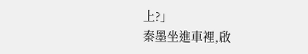上?」
秦墨坐進車裡,啟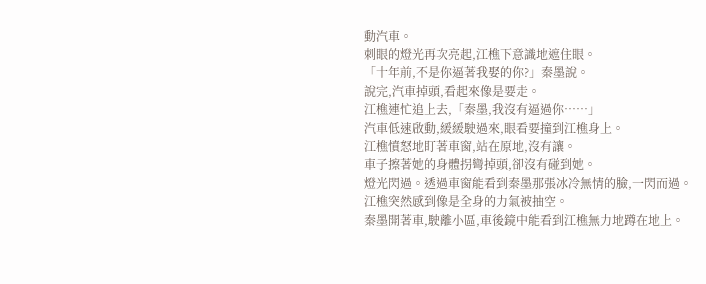動汽車。
刺眼的燈光再次亮起,江樵下意識地遮住眼。
「十年前,不是你逼著我娶的你?」秦墨說。
說完,汽車掉頭,看起來像是要走。
江樵連忙追上去,「秦墨,我沒有逼過你……」
汽車低速啟動,緩緩駛過來,眼看要撞到江樵身上。
江樵憤怒地盯著車窗,站在原地,沒有讓。
車子擦著她的身體拐彎掉頭,卻沒有碰到她。
燈光閃過。透過車窗能看到秦墨那張冰冷無情的臉,一閃而過。
江樵突然感到像是全身的力氣被抽空。
秦墨開著車,駛離小區,車後鏡中能看到江樵無力地蹲在地上。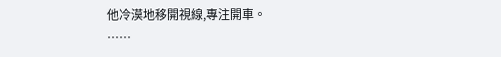他冷漠地移開視線,專注開車。
……